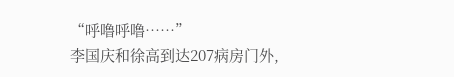“呼噜呼噜……”
李国庆和徐高到达207病房门外,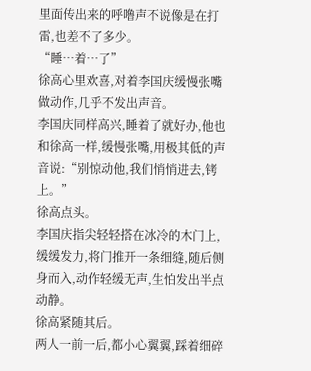里面传出来的呼噜声不说像是在打雷,也差不了多少。
“睡…着…了”
徐高心里欢喜,对着李国庆缓慢张嘴做动作,几乎不发出声音。
李国庆同样高兴,睡着了就好办,他也和徐高一样,缓慢张嘴,用极其低的声音说:“别惊动他,我们悄悄进去,铐上。”
徐高点头。
李国庆指尖轻轻搭在冰冷的木门上,缓缓发力,将门推开一条细缝,随后侧身而入,动作轻缓无声,生怕发出半点动静。
徐高紧随其后。
两人一前一后,都小心翼翼,踩着细碎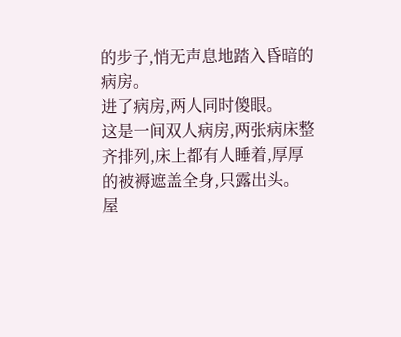的步子,悄无声息地踏入昏暗的病房。
进了病房,两人同时傻眼。
这是一间双人病房,两张病床整齐排列,床上都有人睡着,厚厚的被褥遮盖全身,只露出头。
屋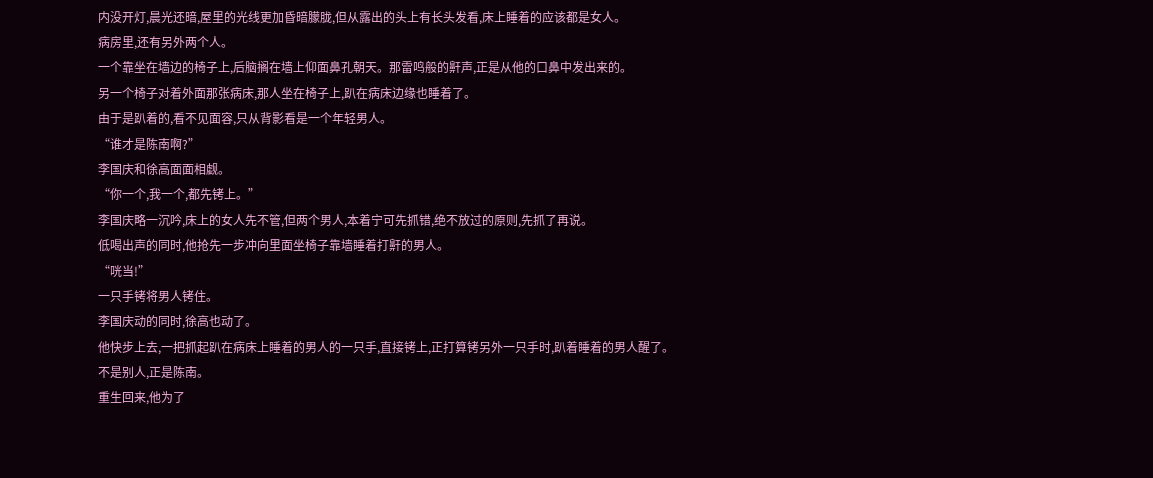内没开灯,晨光还暗,屋里的光线更加昏暗朦胧,但从露出的头上有长头发看,床上睡着的应该都是女人。
病房里,还有另外两个人。
一个靠坐在墙边的椅子上,后脑搁在墙上仰面鼻孔朝天。那雷鸣般的鼾声,正是从他的口鼻中发出来的。
另一个椅子对着外面那张病床,那人坐在椅子上,趴在病床边缘也睡着了。
由于是趴着的,看不见面容,只从背影看是一个年轻男人。
“谁才是陈南啊?”
李国庆和徐高面面相觑。
“你一个,我一个,都先铐上。”
李国庆略一沉吟,床上的女人先不管,但两个男人,本着宁可先抓错,绝不放过的原则,先抓了再说。
低喝出声的同时,他抢先一步冲向里面坐椅子靠墙睡着打鼾的男人。
“咣当!”
一只手铐将男人铐住。
李国庆动的同时,徐高也动了。
他快步上去,一把抓起趴在病床上睡着的男人的一只手,直接铐上,正打算铐另外一只手时,趴着睡着的男人醒了。
不是别人,正是陈南。
重生回来,他为了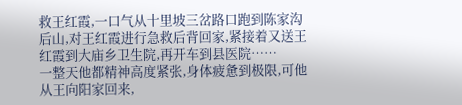救王红霞,一口气从十里坡三岔路口跑到陈家沟后山,对王红霞进行急救后背回家,紧接着又送王红霞到大庙乡卫生院,再开车到县医院……
一整天他都精神高度紧张,身体疲惫到极限,可他从王向阳家回来,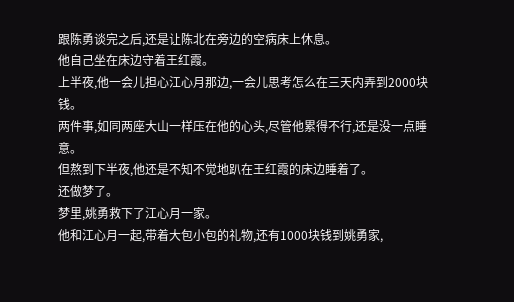跟陈勇谈完之后,还是让陈北在旁边的空病床上休息。
他自己坐在床边守着王红霞。
上半夜,他一会儿担心江心月那边,一会儿思考怎么在三天内弄到2000块钱。
两件事,如同两座大山一样压在他的心头,尽管他累得不行,还是没一点睡意。
但熬到下半夜,他还是不知不觉地趴在王红霞的床边睡着了。
还做梦了。
梦里,姚勇救下了江心月一家。
他和江心月一起,带着大包小包的礼物,还有1000块钱到姚勇家,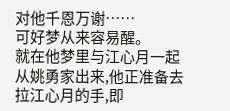对他千恩万谢……
可好梦从来容易醒。
就在他梦里与江心月一起从姚勇家出来,他正准备去拉江心月的手,即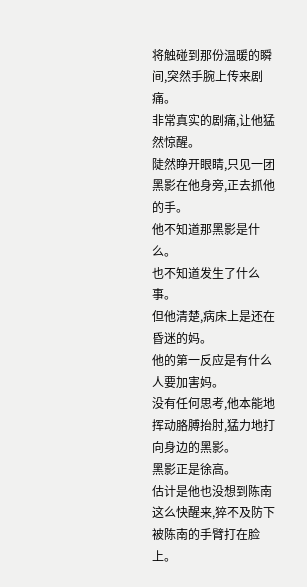将触碰到那份温暖的瞬间,突然手腕上传来剧痛。
非常真实的剧痛,让他猛然惊醒。
陡然睁开眼睛,只见一团黑影在他身旁,正去抓他的手。
他不知道那黑影是什么。
也不知道发生了什么事。
但他清楚,病床上是还在昏迷的妈。
他的第一反应是有什么人要加害妈。
没有任何思考,他本能地挥动胳膊抬肘,猛力地打向身边的黑影。
黑影正是徐高。
估计是他也没想到陈南这么快醒来,猝不及防下被陈南的手臂打在脸上。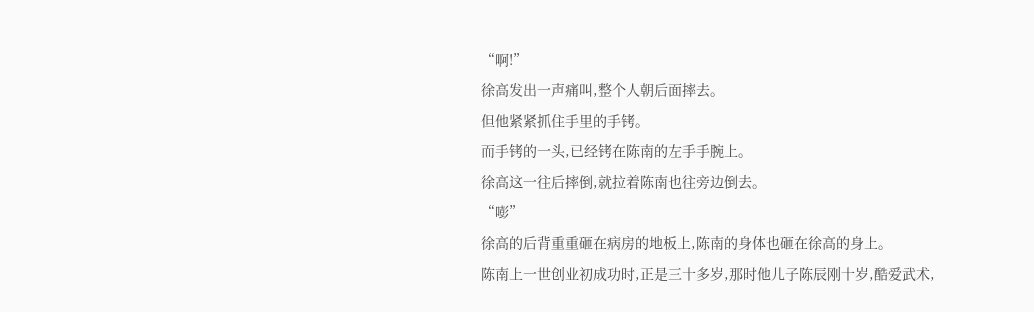“啊!”
徐高发出一声痛叫,整个人朝后面摔去。
但他紧紧抓住手里的手铐。
而手铐的一头,已经铐在陈南的左手手腕上。
徐高这一往后摔倒,就拉着陈南也往旁边倒去。
“嘭”
徐高的后背重重砸在病房的地板上,陈南的身体也砸在徐高的身上。
陈南上一世创业初成功时,正是三十多岁,那时他儿子陈辰刚十岁,酷爱武术,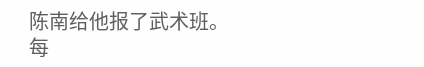陈南给他报了武术班。
每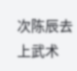次陈辰去上武术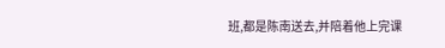班,都是陈南送去,并陪着他上完课